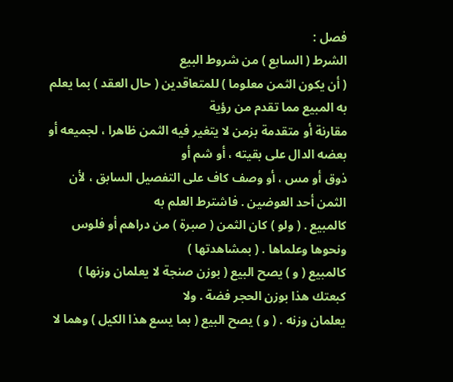فصل :
الشرط ( السابع ) من شروط البيع
( أن يكون الثمن معلوما ) للمتعاقدين ( حال العقد ) بما يعلم به المبيع مما تقدم من رؤية
مقارنة أو متقدمة بزمن لا يتغير فيه الثمن ظاهرا ، لجميعه أو بعضه الدال على بقيته ، أو شم أو
ذوق أو مس ، أو وصف كاف على التفصيل السابق ، لأن الثمن أحد العوضين . فاشترط العلم به
كالمبيع . ( ولو ) كان الثمن ( صبرة ) من دراهم أو فلوس ونحوها وعلماها . ( بمشاهدتها )
كالمبيع ( و ) يصح البيع ( بوزن صنجة لا يعلمان وزنها ) كبعتك هذا بوزن الحجر فضة . ولا
يعلمان وزنه . ( و ) يصح البيع ( بما يسع هذا الكيل ) وهما لا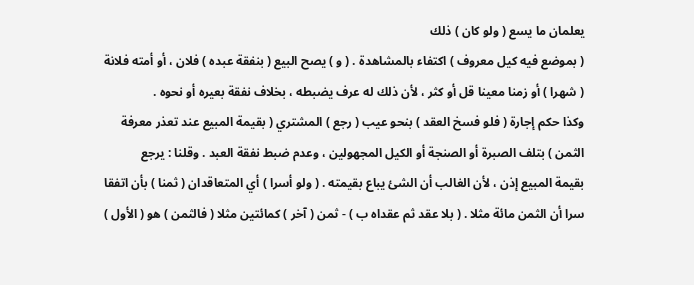يعلمان ما يسع ( ولو كان ) ذلك
( بموضع فيه كيل معروف ) اكتفاء بالمشاهدة . ( و ) يصح البيع ( بنفقة عبده ) فلان ، أو أمته فلانة
( شهرا ) أو زمنا معينا قل أو كثر ، لأن ذلك له عرف يضبطه ، بخلاف نفقة بعيره أو نحوه .
وكذا حكم إجارة ( فلو فسخ العقد ) بنحو عيب ( رجع ) المشتري ( بقيمة المبيع عند تعذر معرفة
الثمن ) بتلف الصبرة أو الصنجة أو الكيل المجهولين ، وعدم ضبط نفقة العبد . وقلنا : يرجع
بقيمة المبيع إذن ، لأن الغالب أن الشئ يباع بقيمته . ( ولو أسرا ) أي المتعاقدان ( ثمنا ) بأن اتفقا
سرا أن الثمن مائة مثلا . ( بلا عقد ثم عقداه ب ) - ثمن ( آخر ) كمائتين مثلا ( فالثمن ) هو ( الأول )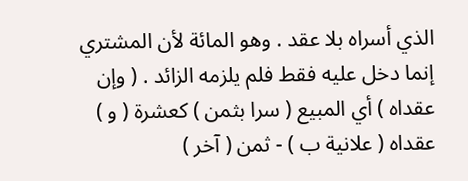الذي أسراه بلا عقد . وهو المائة لأن المشتري إنما دخل عليه فقط فلم يلزمه الزائد . ( وإن
عقداه ) أي المبيع ( سرا بثمن ) كعشرة ( و ) عقداه ( علانية ب ) - ثمن ( آخر )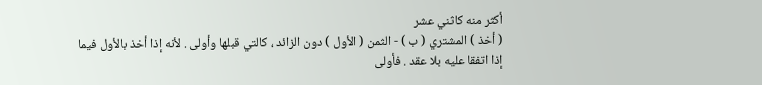أكثر منه كاثني عشر
( أخذ ) المشتري ( ب ) - الثمن ( الأول ) دون الزائد ، كالتي قبلها وأولى . لأنه إذا أخذ بالأول فيما
إذا اتفقا عليه بلا عقد . فأولى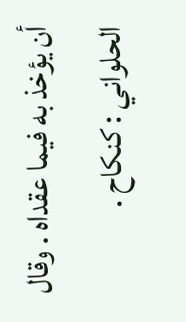أن يؤخذ به فيما عقداه . وقال الحلواني : كنكاح .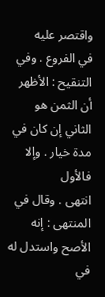واقتصر عليه
في الفروع . وفي التنقيح : الأظهر أن الثمن هو الثاني إن كان في مدة خيار . وإلا فالأول
انتهى . وقال في المنتهى : إنه الأصح واستدل له في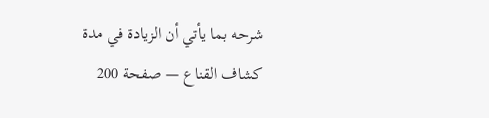شرحه بما يأتي أن الزيادة في مدة
كشاف القناع — صفحة 200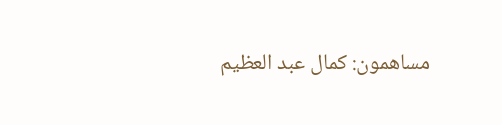مساهمون: كمال عبد العظيم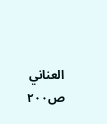العناني
ص٢٠٠